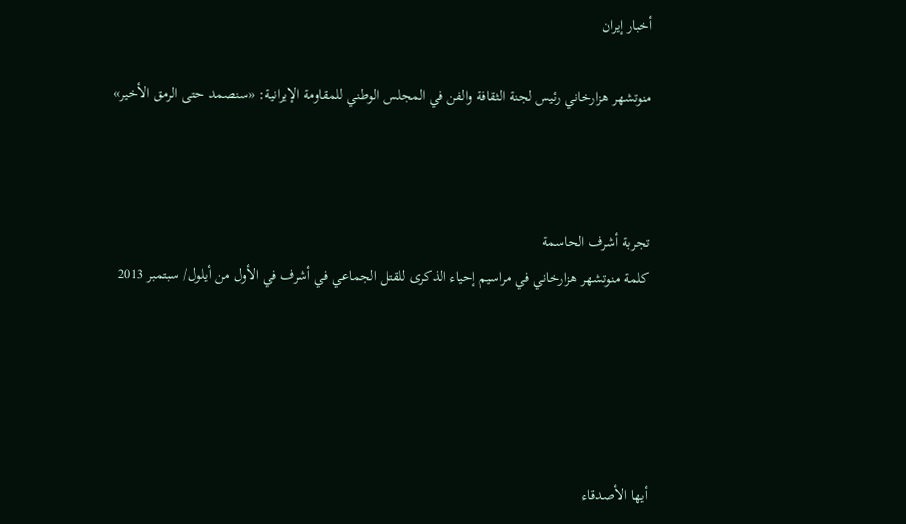أخبار إيران

منوتشهر هزارخاني رئيس لجنة الثقافة والفن في المجلس الوطني للمقاومة الإيرانية: «سنصمد حتی الرمق الأخير»



تجربة أشرف الحاسمة
کلمة منوتشهر هزارخاني في مراسيم إحياء الذکری للقتل الجماعي في أشرف في الأول من أيلول/ سبتمبر 2013





أيها الأصدقاء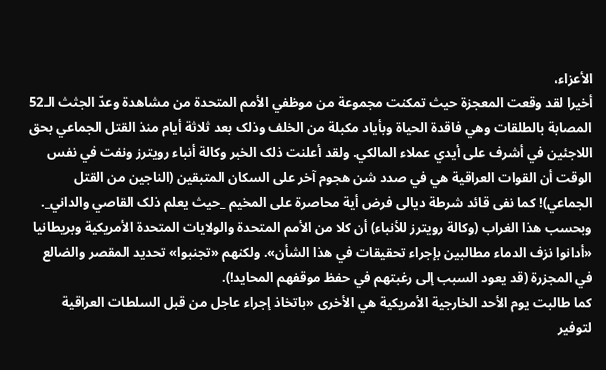الأعزاء،
أخيرا لقد وقعت المعجزة حيث تمکنت مجموعة من موظفي الأمم المتحدة من مشاهدة وعدّ الجثث الـ52 المصابة بالطلقات وهي فاقدة الحياة وبأياد مکبلة من الخلف وذلک بعد ثلاثة أيام منذ القتل الجماعي بحق اللاجئين في أشرف علی أيدي عملاء المالکي. ولقد أعلنت ذلک الخبر وکالة أنباء رويترز ونفت في نفس الوقت أن القوات العراقية هي في صدد شن هجوم آخر علی السکان المتبقين (الناجين من القتل الجماعي)! کما نفی قائد شرطة ديالی فرض أية محاصرة علی المخيم _حيث يعلم ذلک القاصي والداني_.  وبحسب هذا الغراب (وکالة رويترز للأنباء) أن کلا من الأمم المتحدة والولايات المتحدة الأمريکية وبريطانيا «أدانوا نزف الدماء مطالبين بإجراء تحقيقات في هذا الشأن». ولکنهم «تجنبوا» تحديد المقصر والضالع في المجزرة (قد يعود السبب إلی رغبتهم في حفظ موقفهم المحايد!).
کما طالبت يوم الأحد الخارجية الأمريکية هي الأخری «باتخاذ إجراء عاجل من قبل السلطات العراقية لتوفير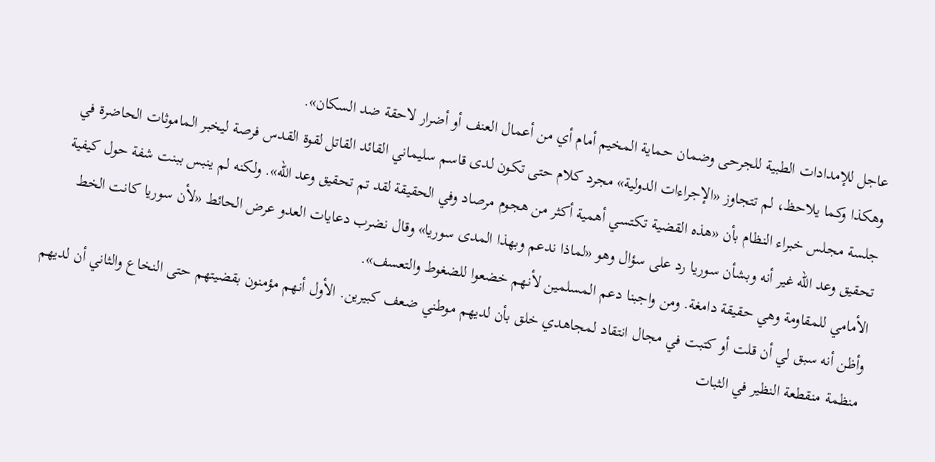عاجل للإمدادات الطبية للجرحی وضمان حماية المخيم أمام أي من أعمال العنف أو أضرار لاحقة ضد السکان».
وهکذا وکما يلاحظ، لم تتجاوز «الإجراءات الدولية» مجرد کلام حتی تکون لدی قاسم سليماني القائد القاتل لقوة القدس فرصة ليخبر الماموثات الحاضرة في جلسة مجلس خبراء النظام بأن «هذه القضية تکتسي أهمية أکثر من هجوم مرصاد وفي الحقيقة لقد تم تحقيق وعد الله». ولکنه لم ينبس ببنت شفة حول کيفية تحقيق وعد الله غير أنه وبشأن سوريا رد علی سؤال وهو «لماذا ندعم وبهذا المدی سوريا» وقال نضرب دعايات العدو عرض الحائط «لأن سوريا کانت الخط الأمامي للمقاومة وهي حقيقة دامغة. ومن واجبنا دعم المسلمين لأنهم خضعوا للضغوط والتعسف».
وأظن أنه سبق لي أن قلت أو کتبت في مجال انتقاد لمجاهدي خلق بأن لديهم موطني ضعف کبيرين. الأول أنهم مؤمنون بقضيتهم حتی النخاع والثاني أن لديهم منظمة منقطعة النظير في الثبات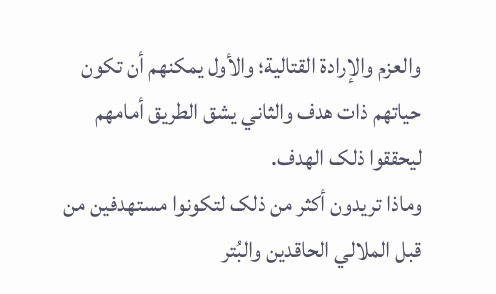والعزم والإرادة القتالية؛ والأول يمکنهم أن تکون حياتهم ذات هدف والثاني يشق الطريق أمامهم ليحققوا ذلک الهدف.
وماذا تريدون أکثر من ذلک لتکونوا مستهدفين من قبل الملالي الحاقدين والبُتر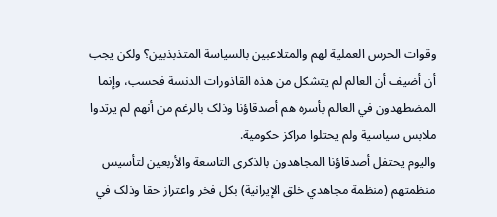وقوات الحرس العملية لهم والمتلاعبين بالسياسة المتذبذبين؟ ولکن يجب أن أضيف أن العالم لم يتشکل من هذه القاذورات الدنسة فحسب، وإنما المضطهدون في العالم بأسره هم أصدقاؤنا وذلک بالرغم من أنهم لم يرتدوا ملابس سياسية ولم يحتلوا مراکز حکومية.
واليوم يحتفل أصدقاؤنا المجاهدون بالذکری التاسعة والأربعين لتأسيس منظمتهم (منظمة مجاهدي خلق الإيرانية) بکل فخر واعتراز حقا وذلک في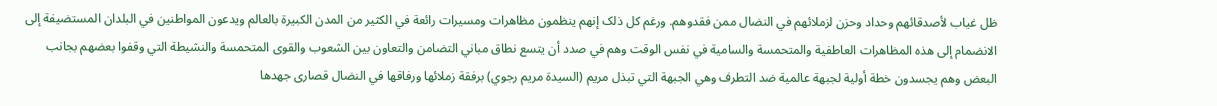ظل غياب لأصدقائهم وحداد وحزن لزملائهم في النضال ممن فقدوهم. ورغم کل ذلک إنهم ينظمون مظاهرات ومسيرات رائعة في الکثير من المدن الکبيرة بالعالم ويدعون المواطنين في البلدان المستضيفة إلی الانضمام إلی هذه المظاهرات العاطفية والمتحمسة والسامية في نفس الوقت وهم في صدد أن يتسع نطاق مباني التضامن والتعاون بين الشعوب والقوی المتحمسة والنشيطة التي وقفوا بعضهم بجانب البعض وهم يجسدون خطة أولية لجبهة عالمية ضد التطرف وهي الجبهة التي تبذل مريم (السيدة مريم رجوي) برفقة زملائها ورفاقها في النضال قصاری جهدها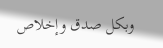وبکل صدق وإخلاص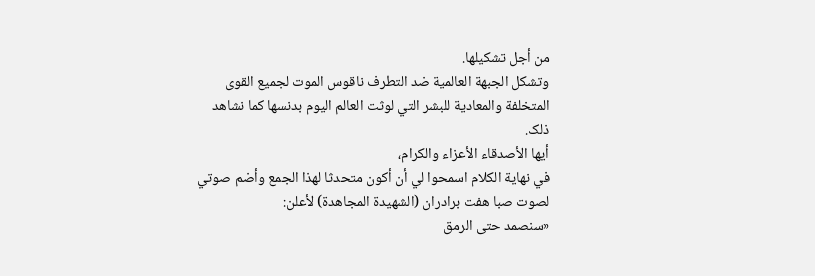من أجل تشکيلها.
وتشکل الجبهة العالمية ضد التطرف ناقوس الموت لجميع القوی المتخلفة والمعادية للبشر التي لوثت العالم اليوم بدنسها کما نشاهد ذلک.
أيها الأصدقاء الأعزاء والکرام،
في نهاية الکلام اسمحوا لي أن أکون متحدثا لهذا الجمع وأضم صوتي لصوت صبا هفت برادران (الشهيدة المجاهدة) لأعلن:
«سنصمد حتی الرمق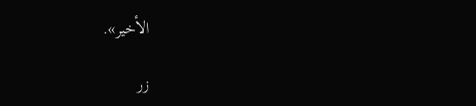الأخير».

زر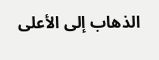الذهاب إلى الأعلى